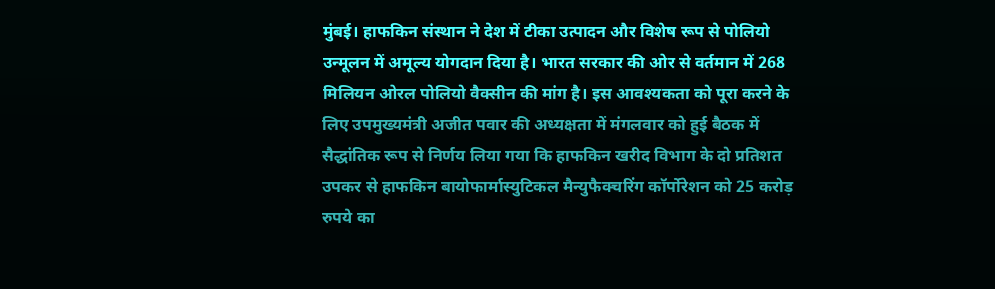मुंबई। हाफकिन संस्थान ने देश में टीका उत्पादन और विशेष रूप से पोलियो उन्मूलन में अमूल्य योगदान दिया है। भारत सरकार की ओर से वर्तमान में 268 मिलियन ओरल पोलियो वैक्सीन की मांग है। इस आवश्यकता को पूरा करने के लिए उपमुख्यमंत्री अजीत पवार की अध्यक्षता में मंगलवार को हुई बैठक में सैद्धांतिक रूप से निर्णय लिया गया कि हाफकिन खरीद विभाग के दो प्रतिशत उपकर से हाफकिन बायोफार्मास्युटिकल मैन्युफैक्चरिंग कॉर्पोरेशन को 25 करोड़ रुपये का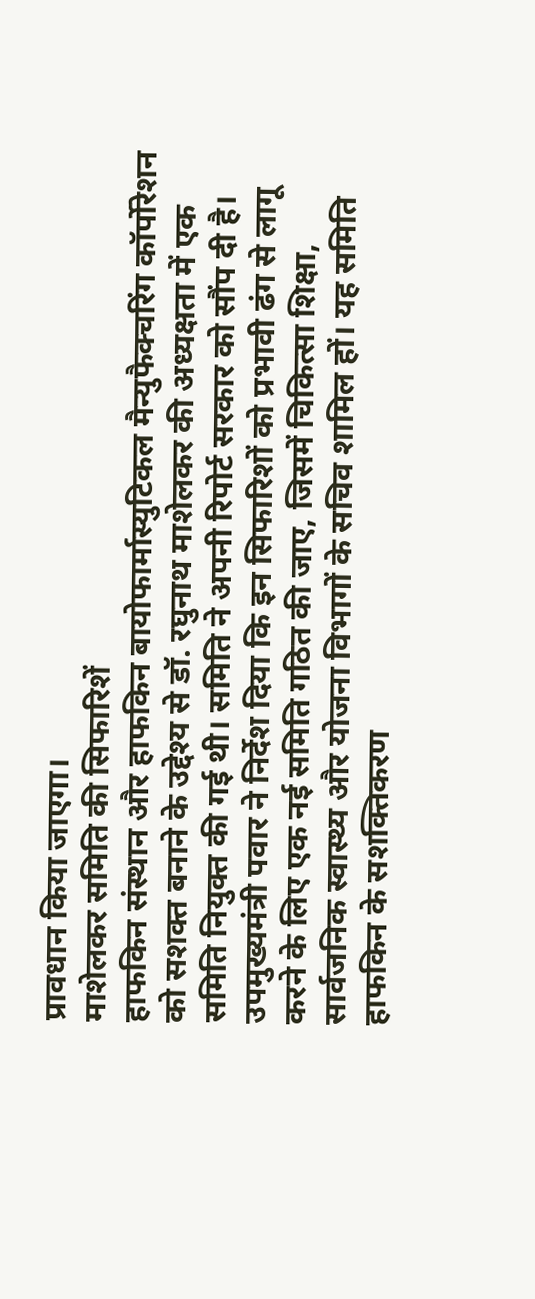प्रावधान किया जाएगा।
माशेलकर समिति की सिफारिशें
हाफकिन संस्थान और हाफकिन बायोफार्मास्युटिकल मैन्युफैक्चरिंग कॉर्पोरेशन को सशक्त बनाने के उद्देश्य से डॉ. रघुनाथ माशेलकर की अध्यक्षता में एक समिति नियुक्त की गई थी। समिति ने अपनी रिपोर्ट सरकार को सौंप दी है। उपमुख्यमंत्री पवार ने निर्देश दिया कि इन सिफारिशों को प्रभावी ढंग से लागू करने के लिए एक नई समिति गठित की जाए, जिसमें चिकित्सा शिक्षा, सार्वजनिक स्वास्थ्य और योजना विभागों के सचिव शामिल हों। यह समिति हाफकिन के सशक्तिकरण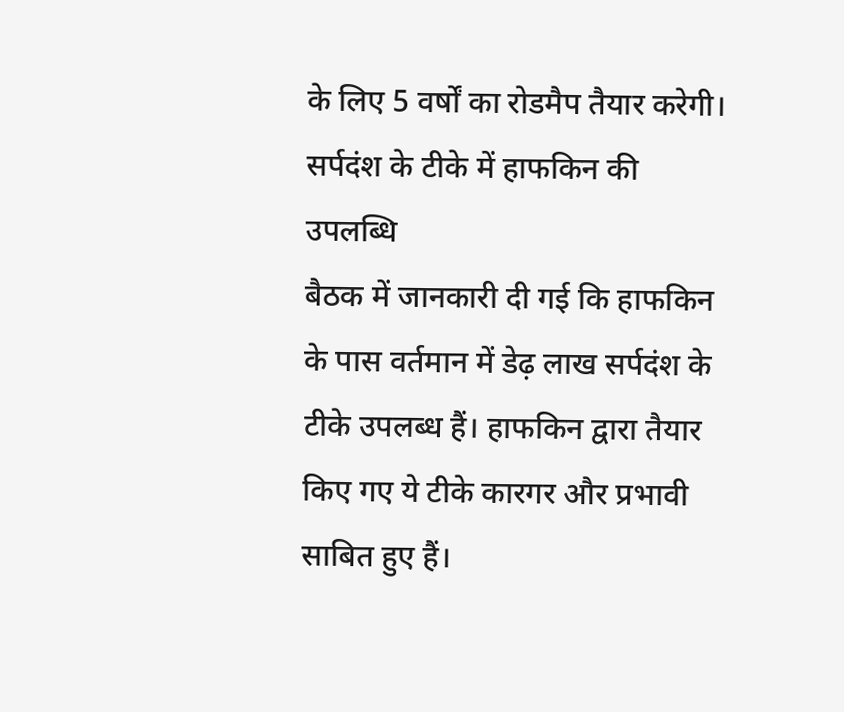के लिए 5 वर्षों का रोडमैप तैयार करेगी।
सर्पदंश के टीके में हाफकिन की उपलब्धि
बैठक में जानकारी दी गई कि हाफकिन के पास वर्तमान में डेढ़ लाख सर्पदंश के टीके उपलब्ध हैं। हाफकिन द्वारा तैयार किए गए ये टीके कारगर और प्रभावी साबित हुए हैं।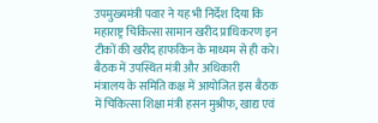उपमुख्यमंत्री पवार ने यह भी निर्देश दिया कि महाराष्ट्र चिकित्सा सामान खरीद प्राधिकरण इन टीकों की खरीद हाफकिन के माध्यम से ही करे।
बैठक में उपस्थित मंत्री और अधिकारी
मंत्रालय के समिति कक्ष में आयोजित इस बैठक में चिकित्सा शिक्षा मंत्री हसन मुश्रीफ, खाद्य एवं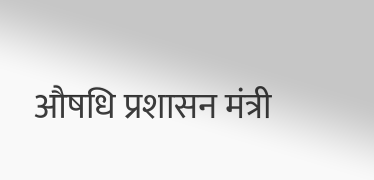औषधि प्रशासन मंत्री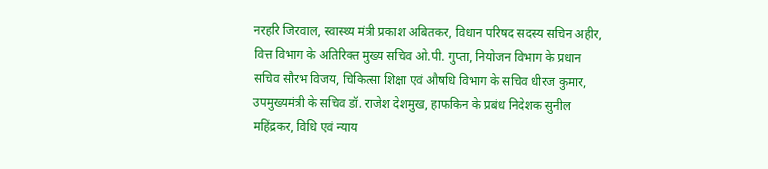नरहरि जिरवाल, स्वास्थ्य मंत्री प्रकाश अबितकर, विधान परिषद सदस्य सचिन अहीर, वित्त विभाग के अतिरिक्त मुख्य सचिव ओ.पी. गुप्ता, नियोजन विभाग के प्रधान सचिव सौरभ विजय, चिकित्सा शिक्षा एवं औषधि विभाग के सचिव धीरज कुमार, उपमुख्यमंत्री के सचिव डॉ. राजेश देशमुख, हाफकिन के प्रबंध निदेशक सुनील महिंद्रकर, विधि एवं न्याय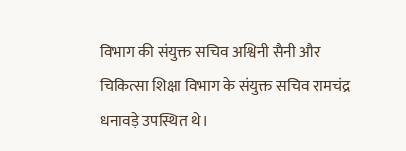विभाग की संयुक्त सचिव अश्विनी सैनी और चिकित्सा शिक्षा विभाग के संयुक्त सचिव रामचंद्र धनावड़े उपस्थित थे।